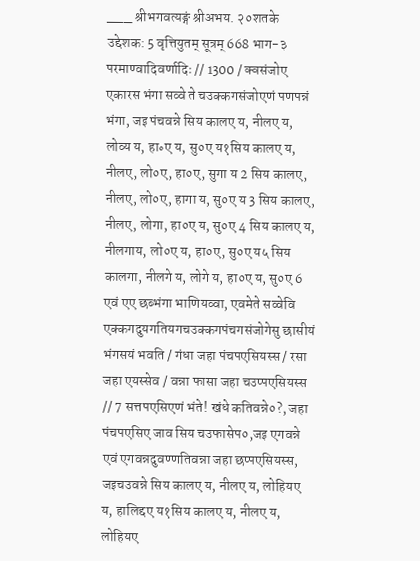___ श्रीभगवत्यङ्गं श्रीअभय. २०शतके उद्देशक: 5 वृत्तियुतम् सूत्रम् 668 भाग-३ परमाण्वादिवर्णादिः // 1300 / क्वसंजोए एकारस भंगा सव्वे ते चउक्कगसंजोएणं पणपन्नं भंगा, जइ पंचवन्ने सिय कालए य, नीलए य, लोव्य य, हा॰ए य, सु०ए य१सिय कालए य, नीलए, लो०ए, हा०ए, सुगा य 2 सिय कालए, नीलए, लो०ए, हागा य, सु०ए य 3 सिय कालए, नीलए, लोगा, हा०ए य, सु०ए 4 सिय कालए य, नीलगाय, लो०ए य, हा०ए, सु०ए य५ सिय कालगा, नीलगे य, लोगे य, हा०ए य, सु०ए 6 एवं एए छब्भंगा भाणियव्वा, एवमेते सव्वेवि एक्कगदुयगतियगचउक्कगपंचगसंजोगेसु छासीयं भंगसयं भवति / गंधा जहा पंचपएसियस्स / रसा जहा एयस्सेव / वन्ना फासा जहा चउप्पएसियस्स // 7 सत्तपएसिएणं भंते! खंधे कतिवन्ने०?, जहा पंचपएसिए जाव सिय चउफासेप०,जइ एगवन्ने एवं एगवन्नदुवण्णतिवन्ना जहा छप्पएसियस्स, जइचउवन्ने सिय कालए य, नीलए य, लोहियए य, हालिद्दए य१सिय कालए य, नीलए य, लोहियए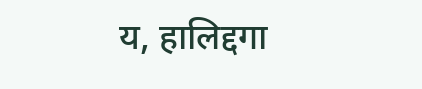य, हालिद्दगा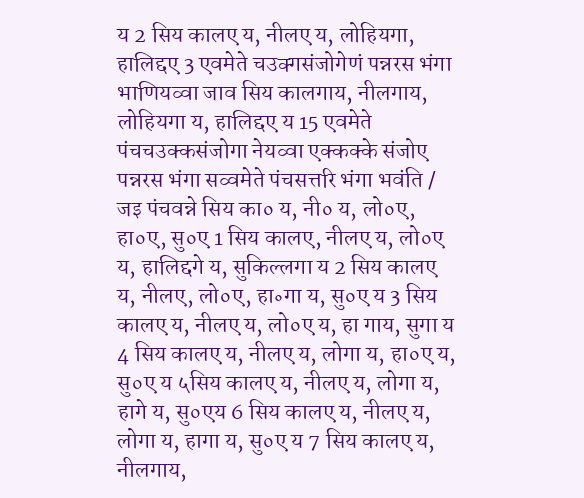य 2 सिय कालए य, नीलए य, लोहियगा, हालिद्दए 3 एवमेते चउक्गसंजोगेणं पन्नरस भंगा भाणियव्वा जाव सिय कालगाय, नीलगाय, लोहियगा य, हालिद्दए य 15 एवमेते पंचचउक्कसंजोगा नेयव्वा एक्कक्के संजोए पन्नरस भंगा सव्वमेते पंचसत्तरि भंगा भवंति / जइ पंचवन्ने सिय का० य, नी० य, लो०ए, हा०ए, सु०ए 1 सिय कालए, नीलए य, लो०ए य, हालिद्दगे य, सुकिल्लगा य 2 सिय कालए य, नीलए, लो०ए, हा॰गा य, सु०ए य 3 सिय कालए य, नीलए य, लो०ए य, हा गाय, सुगा य 4 सिय कालए य, नीलए य, लोगा य, हा०ए य, सु०ए य ५सिय कालए य, नीलए य, लोगा य, हागे य, सु०एय 6 सिय कालए य, नीलए य, लोगा य, हागा य, सु०ए य 7 सिय कालए य, नीलगाय,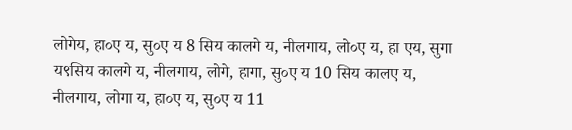लोगेय, हा०ए य, सु०ए य 8 सिय कालगे य, नीलगाय, लो०ए य, हा एय, सुगा य९सिय कालगे य, नीलगाय, लोगे, हागा, सु०ए य 10 सिय कालए य, नीलगाय, लोगा य, हा०ए य, सु०ए य 11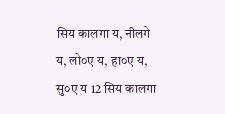सिय कालगा य, नीलगे य, लो०ए य, हा०ए य, सु०ए य 12 सिय कालगा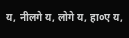य, नीलगे य, लोगे य, हा०ए य,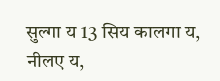सुल्गा य 13 सिय कालगा य, नीलए य,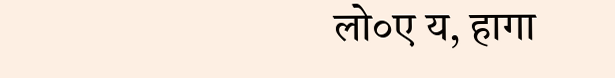लो०ए य, हागा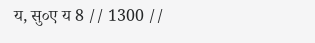य, सु०ए य 8 // 1300 //